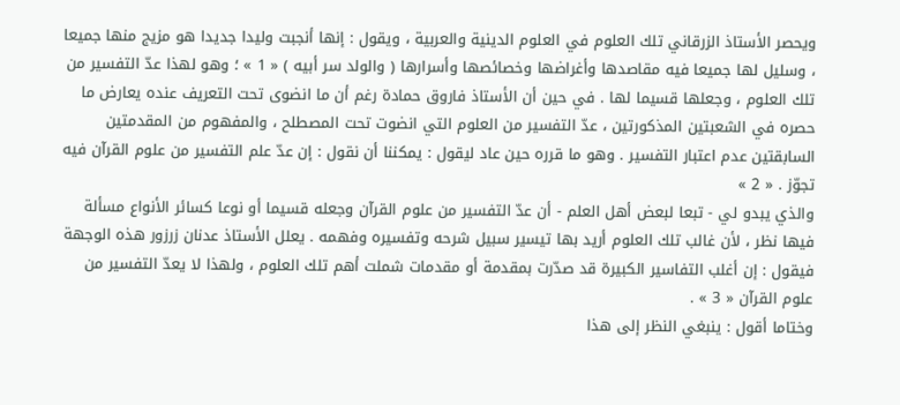ويحصر الأستاذ الزرقاني تلك العلوم في العلوم الدينية والعربية ، ويقول : إنها أنجبت وليدا جديدا هو مزيج منها جميعا ، وسليل لها جميعا فيه مقاصدها وأغراضها وخصائصها وأسرارها ( والولد سر أبيه ) « 1 » ؛ وهو لهذا عدّ التفسير من تلك العلوم ، وجعلها قسيما لها . في حين أن الأستاذ فاروق حمادة رغم أن ما انضوى تحت التعريف عنده يعارض ما حصره في الشعبتين المذكورتين ، عدّ التفسير من العلوم التي انضوت تحت المصطلح ، والمفهوم من المقدمتين السابقتين عدم اعتبار التفسير . وهو ما قرره حين عاد ليقول : يمكننا أن نقول : إن عدّ علم التفسير من علوم القرآن فيه تجوّز . « 2 »
والذي يبدو لي - تبعا لبعض أهل العلم - أن عدّ التفسير من علوم القرآن وجعله قسيما أو نوعا كسائر الأنواع مسألة فيها نظر ، لأن غالب تلك العلوم أريد بها تيسير سبيل شرحه وتفسيره وفهمه . يعلل الأستاذ عدنان زرزور هذه الوجهة فيقول : إن أغلب التفاسير الكبيرة قد صدّرت بمقدمة أو مقدمات شملت أهم تلك العلوم ، ولهذا لا يعدّ التفسير من علوم القرآن « 3 » .
وختاما أقول : ينبغي النظر إلى هذا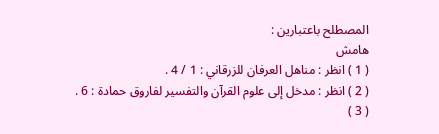المصطلح باعتبارين :
هامش
( 1 ) انظر : مناهل العرفان للزرقاني : 1 / 4 .
( 2 ) انظر : مدخل إلى علوم القرآن والتفسير لفاروق حمادة : 6 .
( 3 )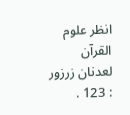انظر علوم القرآن لعدنان زرزور : 123 .